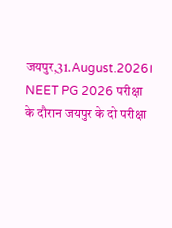जयपुर,31.August.2026। NEET PG 2026 परीक्षा के दौरान जयपुर के दो परीक्षा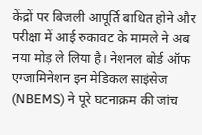केंद्रों पर बिजली आपूर्ति बाधित होने और परीक्षा में आई रुकावट के मामले ने अब नया मोड़ ले लिया है। नेशनल बोर्ड ऑफ एग्जामिनेशन इन मेडिकल साइंसेज (NBEMS) ने पूरे घटनाक्रम की जांच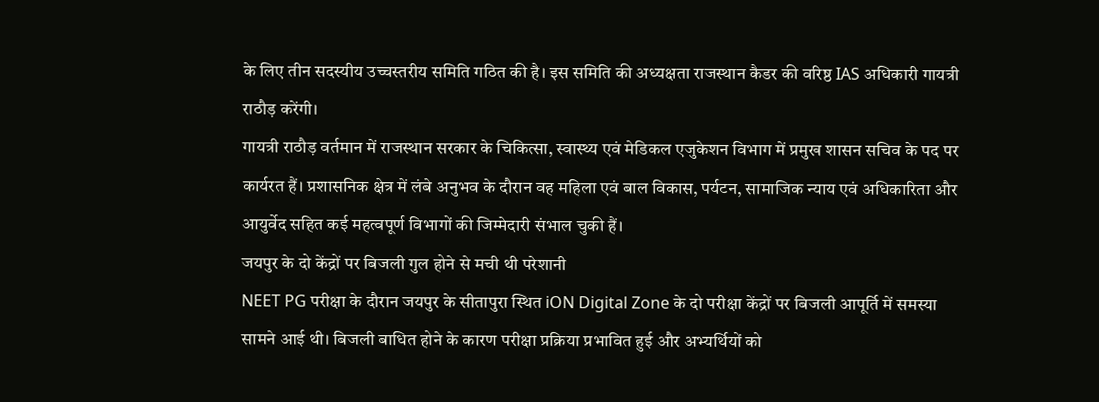के लिए तीन सदस्यीय उच्चस्तरीय समिति गठित की है। इस समिति की अध्यक्षता राजस्थान कैडर की वरिष्ठ IAS अधिकारी गायत्री राठौड़ करेंगी।
गायत्री राठौड़ वर्तमान में राजस्थान सरकार के चिकित्सा, स्वास्थ्य एवं मेडिकल एजुकेशन विभाग में प्रमुख शासन सचिव के पद पर कार्यरत हैं। प्रशासनिक क्षेत्र में लंबे अनुभव के दौरान वह महिला एवं बाल विकास, पर्यटन, सामाजिक न्याय एवं अधिकारिता और आयुर्वेद सहित कई महत्वपूर्ण विभागों की जिम्मेदारी संभाल चुकी हैं।
जयपुर के दो केंद्रों पर बिजली गुल होने से मची थी परेशानी
NEET PG परीक्षा के दौरान जयपुर के सीतापुरा स्थित iON Digital Zone के दो परीक्षा केंद्रों पर बिजली आपूर्ति में समस्या सामने आई थी। बिजली बाधित होने के कारण परीक्षा प्रक्रिया प्रभावित हुई और अभ्यर्थियों को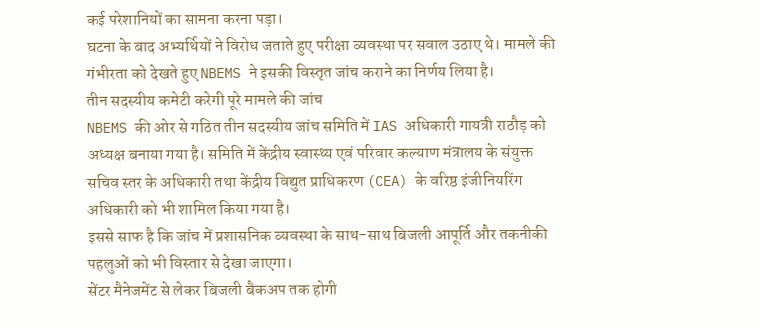कई परेशानियों का सामना करना पड़ा।
घटना के बाद अभ्यर्थियों ने विरोध जताते हुए परीक्षा व्यवस्था पर सवाल उठाए थे। मामले की गंभीरता को देखते हुए NBEMS ने इसकी विस्तृत जांच कराने का निर्णय लिया है।
तीन सदस्यीय कमेटी करेगी पूरे मामले की जांच
NBEMS की ओर से गठित तीन सदस्यीय जांच समिति में IAS अधिकारी गायत्री राठौड़ को अध्यक्ष बनाया गया है। समिति में केंद्रीय स्वास्थ्य एवं परिवार कल्याण मंत्रालय के संयुक्त सचिव स्तर के अधिकारी तथा केंद्रीय विद्युत प्राधिकरण (CEA) के वरिष्ठ इंजीनियरिंग अधिकारी को भी शामिल किया गया है।
इससे साफ है कि जांच में प्रशासनिक व्यवस्था के साथ-साथ बिजली आपूर्ति और तकनीकी पहलुओं को भी विस्तार से देखा जाएगा।
सेंटर मैनेजमेंट से लेकर बिजली बैकअप तक होगी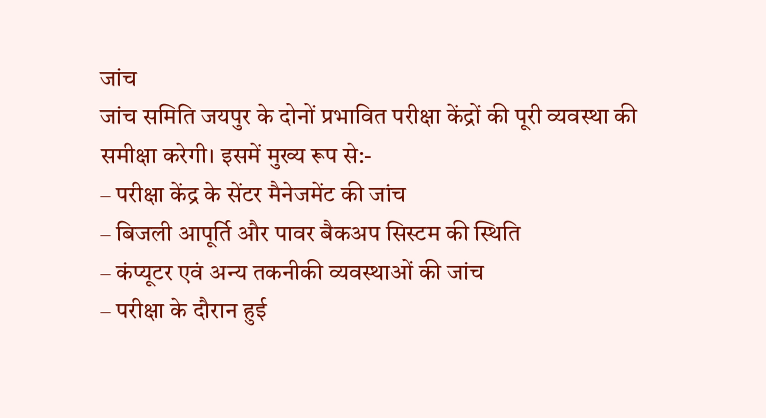जांच
जांच समिति जयपुर के दोनों प्रभावित परीक्षा केंद्रों की पूरी व्यवस्था की समीक्षा करेगी। इसमें मुख्य रूप से:-
– परीक्षा केंद्र के सेंटर मैनेजमेंट की जांच
– बिजली आपूर्ति और पावर बैकअप सिस्टम की स्थिति
– कंप्यूटर एवं अन्य तकनीकी व्यवस्थाओं की जांच
– परीक्षा के दौरान हुई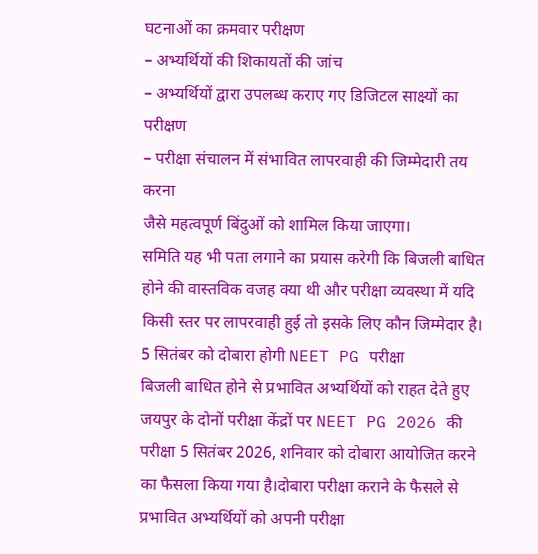घटनाओं का क्रमवार परीक्षण
– अभ्यर्थियों की शिकायतों की जांच
– अभ्यर्थियों द्वारा उपलब्ध कराए गए डिजिटल साक्ष्यों का परीक्षण
– परीक्षा संचालन में संभावित लापरवाही की जिम्मेदारी तय करना
जैसे महत्वपूर्ण बिंदुओं को शामिल किया जाएगा।
समिति यह भी पता लगाने का प्रयास करेगी कि बिजली बाधित होने की वास्तविक वजह क्या थी और परीक्षा व्यवस्था में यदि किसी स्तर पर लापरवाही हुई तो इसके लिए कौन जिम्मेदार है।
5 सितंबर को दोबारा होगी NEET PG परीक्षा
बिजली बाधित होने से प्रभावित अभ्यर्थियों को राहत देते हुए जयपुर के दोनों परीक्षा केंद्रों पर NEET PG 2026 की परीक्षा 5 सितंबर 2026, शनिवार को दोबारा आयोजित करने का फैसला किया गया है।दोबारा परीक्षा कराने के फैसले से प्रभावित अभ्यर्थियों को अपनी परीक्षा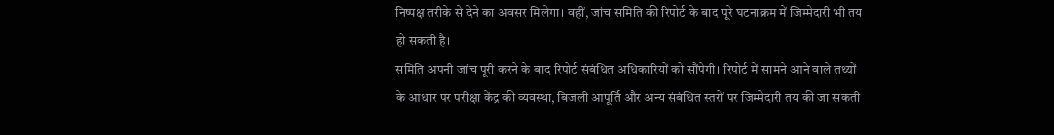निष्पक्ष तरीके से देने का अवसर मिलेगा। वहीं, जांच समिति की रिपोर्ट के बाद पूरे घटनाक्रम में जिम्मेदारी भी तय हो सकती है।
समिति अपनी जांच पूरी करने के बाद रिपोर्ट संबंधित अधिकारियों को सौंपेगी। रिपोर्ट में सामने आने वाले तथ्यों के आधार पर परीक्षा केंद्र की व्यवस्था, बिजली आपूर्ति और अन्य संबंधित स्तरों पर जिम्मेदारी तय की जा सकती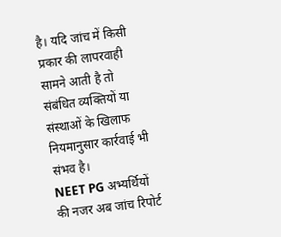है। यदि जांच में किसी प्रकार की लापरवाही सामने आती है तो संबंधित व्यक्तियों या संस्थाओं के खिलाफ नियमानुसार कार्रवाई भी संभव है।
NEET PG अभ्यर्थियों की नजर अब जांच रिपोर्ट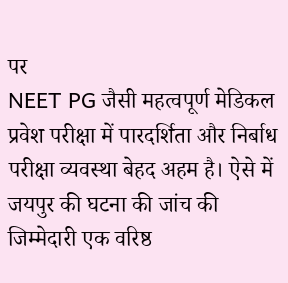पर
NEET PG जैसी महत्वपूर्ण मेडिकल प्रवेश परीक्षा में पारदर्शिता और निर्बाध परीक्षा व्यवस्था बेहद अहम है। ऐसे में जयपुर की घटना की जांच की जिम्मेदारी एक वरिष्ठ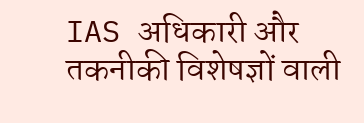IAS अधिकारी और तकनीकी विशेषज्ञों वाली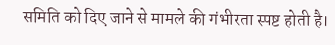समिति को दिए जाने से मामले की गंभीरता स्पष्ट होती है।